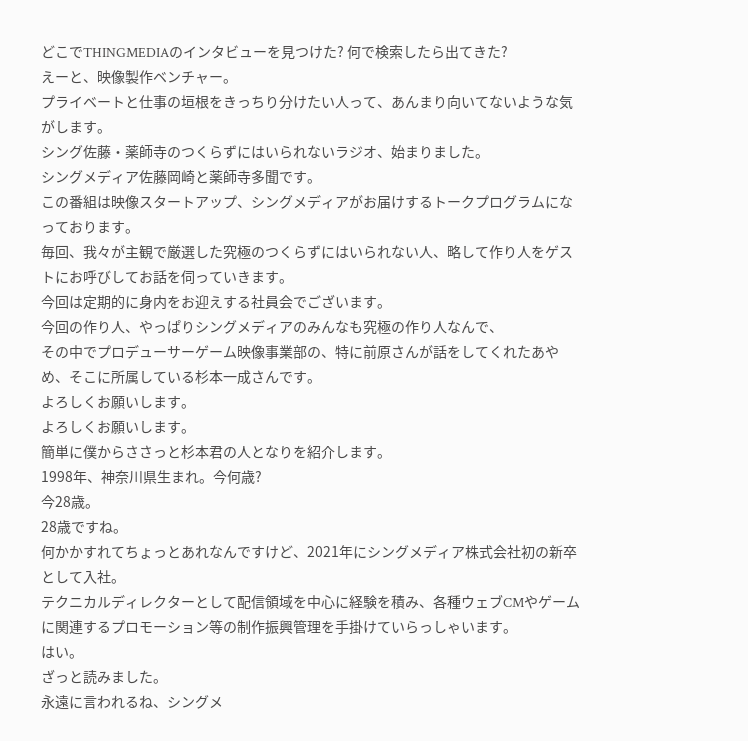どこでTHINGMEDIAのインタビューを見つけた? 何で検索したら出てきた?
えーと、映像製作ベンチャー。
プライベートと仕事の垣根をきっちり分けたい人って、あんまり向いてないような気がします。
シング佐藤・薬師寺のつくらずにはいられないラジオ、始まりました。
シングメディア佐藤岡崎と薬師寺多聞です。
この番組は映像スタートアップ、シングメディアがお届けするトークプログラムになっております。
毎回、我々が主観で厳選した究極のつくらずにはいられない人、略して作り人をゲストにお呼びしてお話を伺っていきます。
今回は定期的に身内をお迎えする社員会でございます。
今回の作り人、やっぱりシングメディアのみんなも究極の作り人なんで、
その中でプロデューサーゲーム映像事業部の、特に前原さんが話をしてくれたあやめ、そこに所属している杉本一成さんです。
よろしくお願いします。
よろしくお願いします。
簡単に僕からささっと杉本君の人となりを紹介します。
1998年、神奈川県生まれ。今何歳?
今28歳。
28歳ですね。
何かかすれてちょっとあれなんですけど、2021年にシングメディア株式会社初の新卒として入社。
テクニカルディレクターとして配信領域を中心に経験を積み、各種ウェブCMやゲームに関連するプロモーション等の制作振興管理を手掛けていらっしゃいます。
はい。
ざっと読みました。
永遠に言われるね、シングメ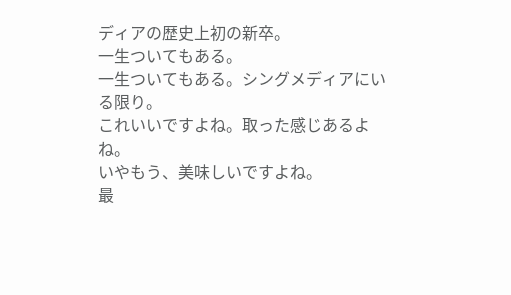ディアの歴史上初の新卒。
一生ついてもある。
一生ついてもある。シングメディアにいる限り。
これいいですよね。取った感じあるよね。
いやもう、美味しいですよね。
最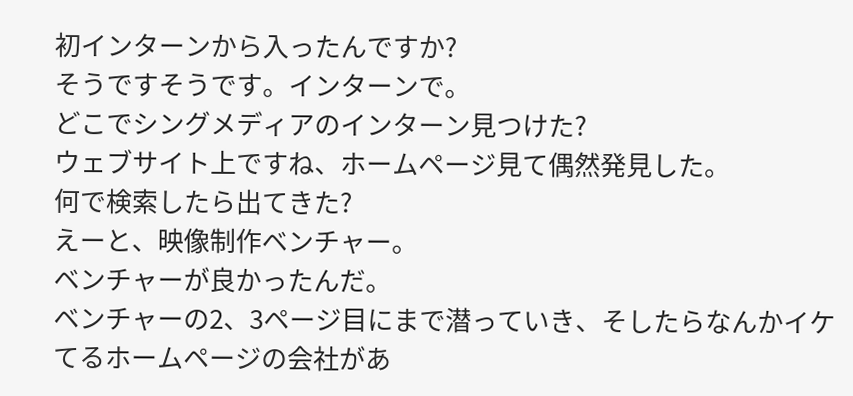初インターンから入ったんですか?
そうですそうです。インターンで。
どこでシングメディアのインターン見つけた?
ウェブサイト上ですね、ホームページ見て偶然発見した。
何で検索したら出てきた?
えーと、映像制作ベンチャー。
ベンチャーが良かったんだ。
ベンチャーの2、3ページ目にまで潜っていき、そしたらなんかイケてるホームページの会社があ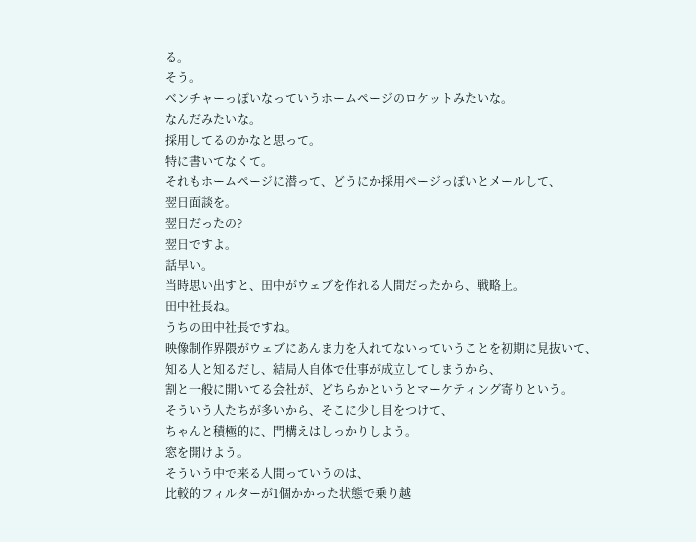る。
そう。
ベンチャーっぽいなっていうホームページのロケットみたいな。
なんだみたいな。
採用してるのかなと思って。
特に書いてなくて。
それもホームページに潜って、どうにか採用ページっぽいとメールして、
翌日面談を。
翌日だったの?
翌日ですよ。
話早い。
当時思い出すと、田中がウェブを作れる人間だったから、戦略上。
田中社長ね。
うちの田中社長ですね。
映像制作界隈がウェブにあんま力を入れてないっていうことを初期に見抜いて、
知る人と知るだし、結局人自体で仕事が成立してしまうから、
割と一般に開いてる会社が、どちらかというとマーケティング寄りという。
そういう人たちが多いから、そこに少し目をつけて、
ちゃんと積極的に、門構えはしっかりしよう。
窓を開けよう。
そういう中で来る人間っていうのは、
比較的フィルターが1個かかった状態で乗り越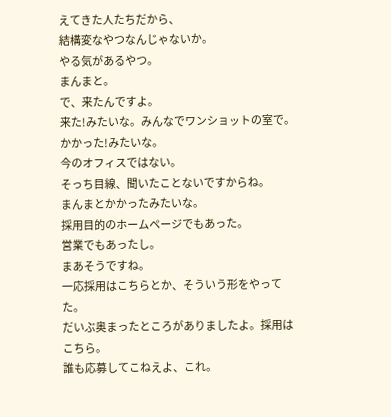えてきた人たちだから、
結構変なやつなんじゃないか。
やる気があるやつ。
まんまと。
で、来たんですよ。
来た!みたいな。みんなでワンショットの室で。
かかった!みたいな。
今のオフィスではない。
そっち目線、聞いたことないですからね。
まんまとかかったみたいな。
採用目的のホームページでもあった。
営業でもあったし。
まあそうですね。
一応採用はこちらとか、そういう形をやってた。
だいぶ奥まったところがありましたよ。採用はこちら。
誰も応募してこねえよ、これ。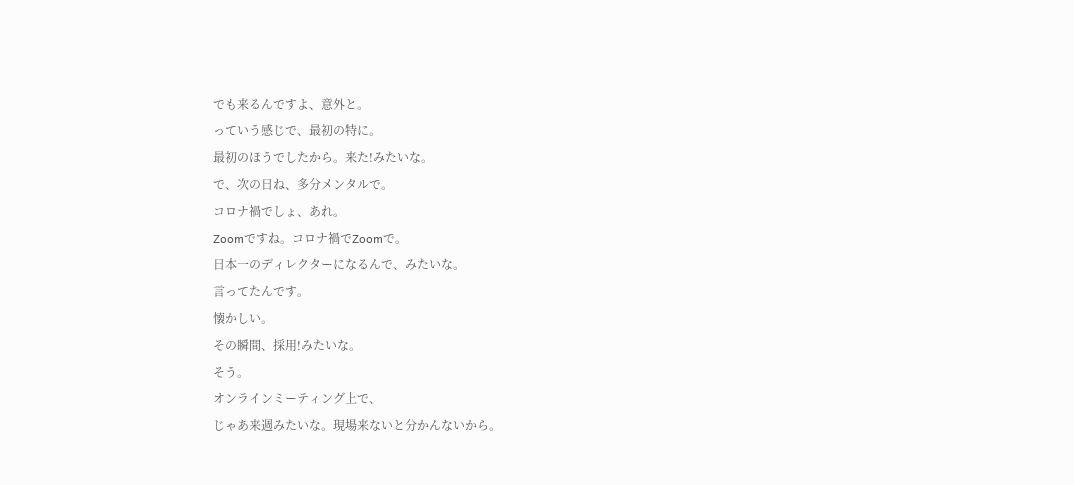でも来るんですよ、意外と。
っていう感じで、最初の特に。
最初のほうでしたから。来た!みたいな。
で、次の日ね、多分メンタルで。
コロナ禍でしょ、あれ。
Zoomですね。コロナ禍でZoomで。
日本一のディレクターになるんで、みたいな。
言ってたんです。
懐かしい。
その瞬間、採用!みたいな。
そう。
オンラインミーティング上で、
じゃあ来週みたいな。現場来ないと分かんないから。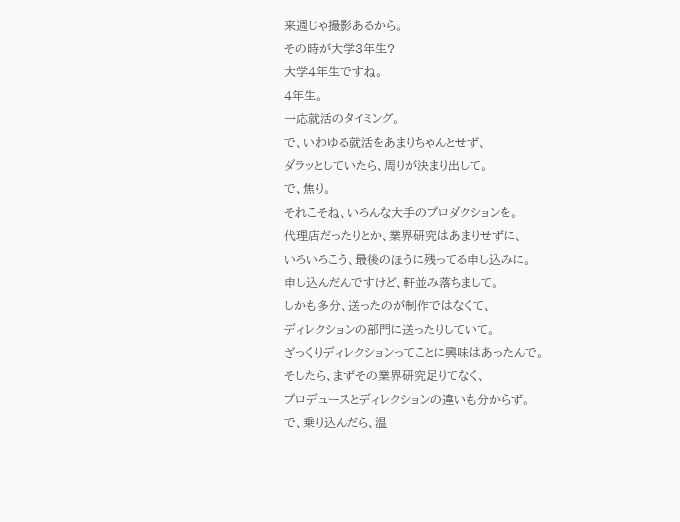来週じゃ撮影あるから。
その時が大学3年生?
大学4年生ですね。
4年生。
一応就活のタイミング。
で、いわゆる就活をあまりちゃんとせず、
ダラッとしていたら、周りが決まり出して。
で、焦り。
それこそね、いろんな大手のプロダクションを。
代理店だったりとか、業界研究はあまりせずに、
いろいろこう、最後のほうに残ってる申し込みに。
申し込んだんですけど、軒並み落ちまして。
しかも多分、送ったのが制作ではなくて、
ディレクションの部門に送ったりしていて。
ざっくりディレクションってことに興味はあったんで。
そしたら、まずその業界研究足りてなく、
プロデュースとディレクションの違いも分からず。
で、乗り込んだら、温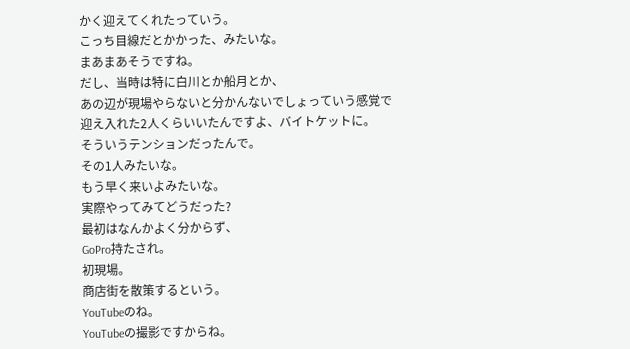かく迎えてくれたっていう。
こっち目線だとかかった、みたいな。
まあまあそうですね。
だし、当時は特に白川とか船月とか、
あの辺が現場やらないと分かんないでしょっていう感覚で
迎え入れた2人くらいいたんですよ、バイトケットに。
そういうテンションだったんで。
その1人みたいな。
もう早く来いよみたいな。
実際やってみてどうだった?
最初はなんかよく分からず、
GoPro持たされ。
初現場。
商店街を散策するという。
YouTubeのね。
YouTubeの撮影ですからね。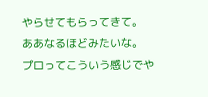やらせてもらってきて。
ああなるほどみたいな。
プロってこういう感じでや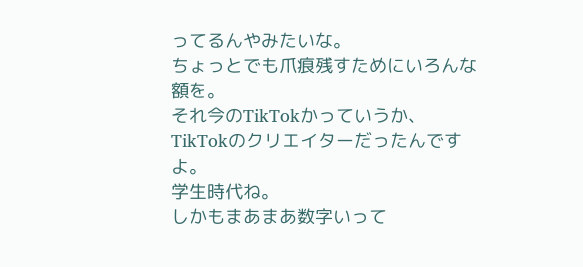ってるんやみたいな。
ちょっとでも爪痕残すためにいろんな額を。
それ今のTikTokかっていうか、
TikTokのクリエイターだったんですよ。
学生時代ね。
しかもまあまあ数字いって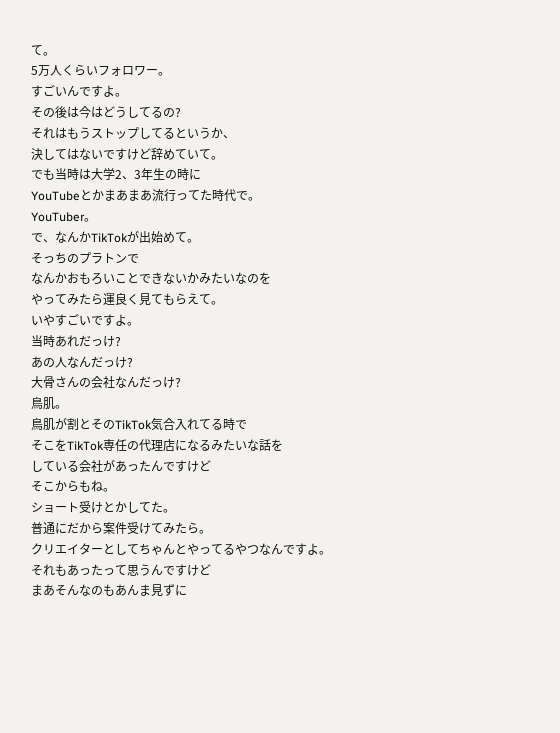て。
5万人くらいフォロワー。
すごいんですよ。
その後は今はどうしてるの?
それはもうストップしてるというか、
決してはないですけど辞めていて。
でも当時は大学2、3年生の時に
YouTubeとかまあまあ流行ってた時代で。
YouTuber。
で、なんかTikTokが出始めて。
そっちのプラトンで
なんかおもろいことできないかみたいなのを
やってみたら運良く見てもらえて。
いやすごいですよ。
当時あれだっけ?
あの人なんだっけ?
大骨さんの会社なんだっけ?
鳥肌。
鳥肌が割とそのTikTok気合入れてる時で
そこをTikTok専任の代理店になるみたいな話を
している会社があったんですけど
そこからもね。
ショート受けとかしてた。
普通にだから案件受けてみたら。
クリエイターとしてちゃんとやってるやつなんですよ。
それもあったって思うんですけど
まあそんなのもあんま見ずに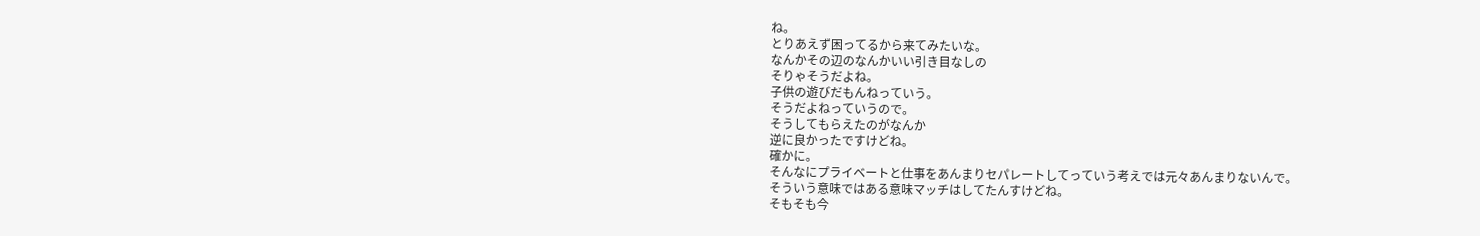ね。
とりあえず困ってるから来てみたいな。
なんかその辺のなんかいい引き目なしの
そりゃそうだよね。
子供の遊びだもんねっていう。
そうだよねっていうので。
そうしてもらえたのがなんか
逆に良かったですけどね。
確かに。
そんなにプライベートと仕事をあんまりセパレートしてっていう考えでは元々あんまりないんで。
そういう意味ではある意味マッチはしてたんすけどね。
そもそも今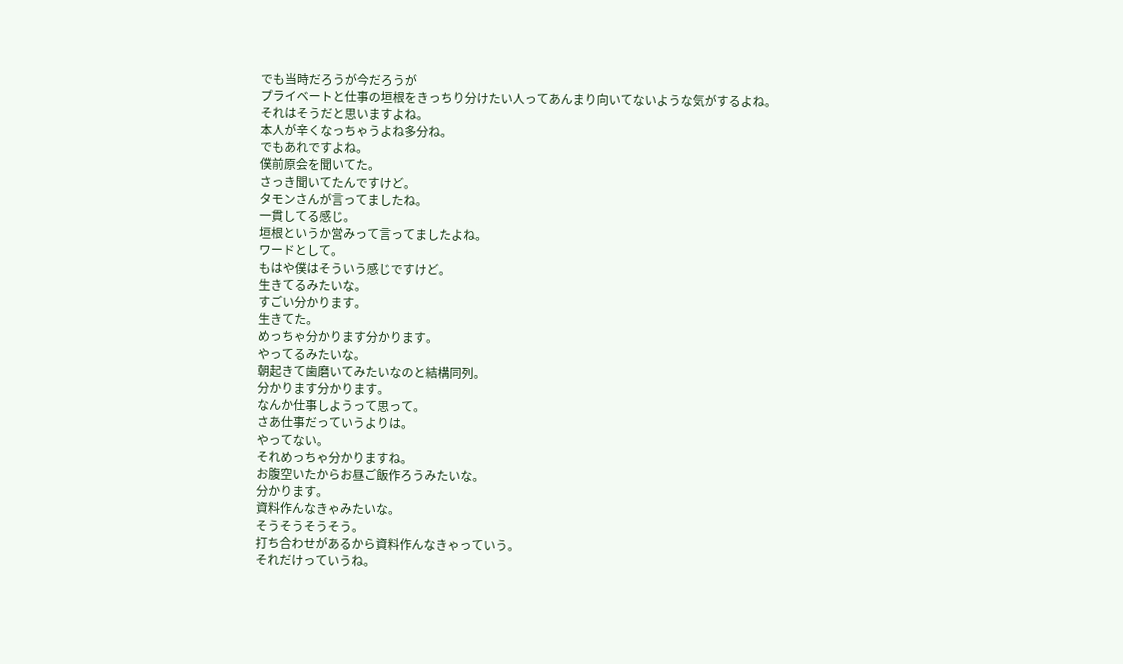でも当時だろうが今だろうが
プライベートと仕事の垣根をきっちり分けたい人ってあんまり向いてないような気がするよね。
それはそうだと思いますよね。
本人が辛くなっちゃうよね多分ね。
でもあれですよね。
僕前原会を聞いてた。
さっき聞いてたんですけど。
タモンさんが言ってましたね。
一貫してる感じ。
垣根というか営みって言ってましたよね。
ワードとして。
もはや僕はそういう感じですけど。
生きてるみたいな。
すごい分かります。
生きてた。
めっちゃ分かります分かります。
やってるみたいな。
朝起きて歯磨いてみたいなのと結構同列。
分かります分かります。
なんか仕事しようって思って。
さあ仕事だっていうよりは。
やってない。
それめっちゃ分かりますね。
お腹空いたからお昼ご飯作ろうみたいな。
分かります。
資料作んなきゃみたいな。
そうそうそうそう。
打ち合わせがあるから資料作んなきゃっていう。
それだけっていうね。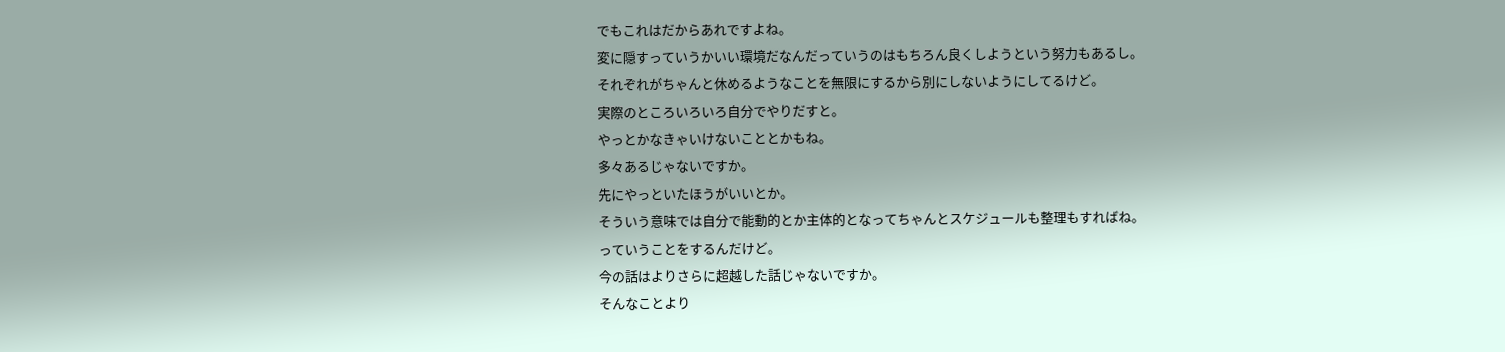でもこれはだからあれですよね。
変に隠すっていうかいい環境だなんだっていうのはもちろん良くしようという努力もあるし。
それぞれがちゃんと休めるようなことを無限にするから別にしないようにしてるけど。
実際のところいろいろ自分でやりだすと。
やっとかなきゃいけないこととかもね。
多々あるじゃないですか。
先にやっといたほうがいいとか。
そういう意味では自分で能動的とか主体的となってちゃんとスケジュールも整理もすればね。
っていうことをするんだけど。
今の話はよりさらに超越した話じゃないですか。
そんなことより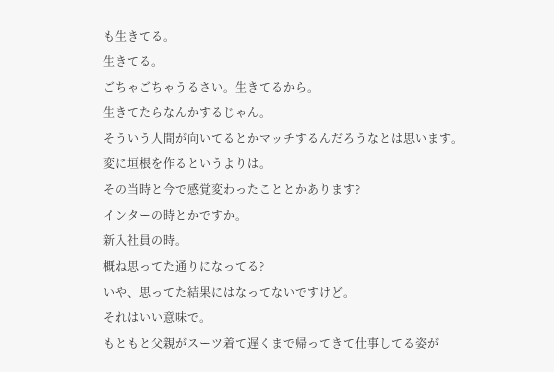も生きてる。
生きてる。
ごちゃごちゃうるさい。生きてるから。
生きてたらなんかするじゃん。
そういう人間が向いてるとかマッチするんだろうなとは思います。
変に垣根を作るというよりは。
その当時と今で感覚変わったこととかあります?
インターの時とかですか。
新入社員の時。
概ね思ってた通りになってる?
いや、思ってた結果にはなってないですけど。
それはいい意味で。
もともと父親がスーツ着て遅くまで帰ってきて仕事してる姿が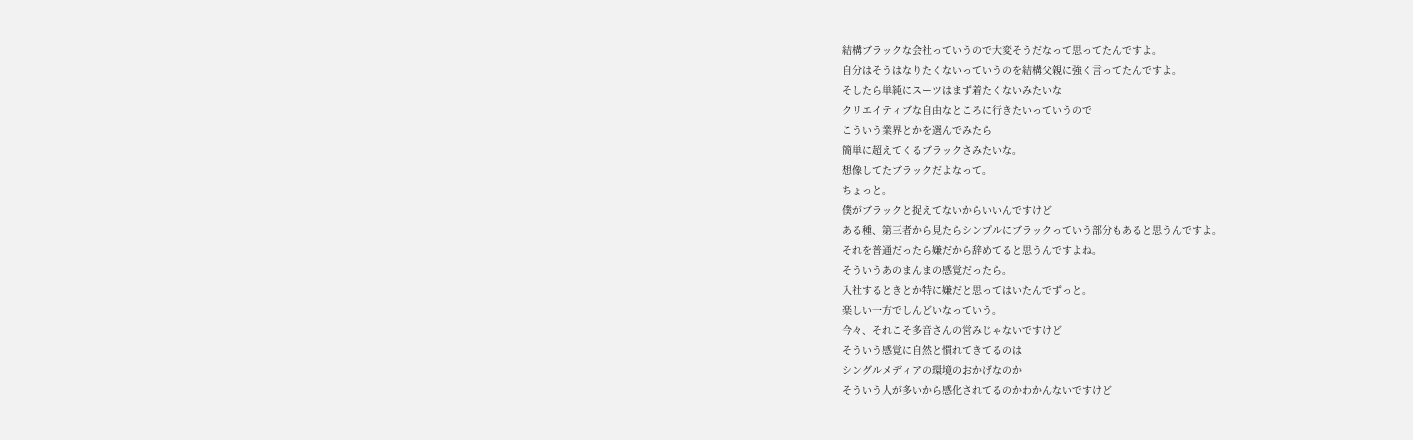結構ブラックな会社っていうので大変そうだなって思ってたんですよ。
自分はそうはなりたくないっていうのを結構父親に強く言ってたんですよ。
そしたら単純にスーツはまず着たくないみたいな
クリエイティブな自由なところに行きたいっていうので
こういう業界とかを選んでみたら
簡単に超えてくるブラックさみたいな。
想像してたブラックだよなって。
ちょっと。
僕がブラックと捉えてないからいいんですけど
ある種、第三者から見たらシンプルにブラックっていう部分もあると思うんですよ。
それを普通だったら嫌だから辞めてると思うんですよね。
そういうあのまんまの感覚だったら。
入社するときとか特に嫌だと思ってはいたんでずっと。
楽しい一方でしんどいなっていう。
今々、それこそ多音さんの営みじゃないですけど
そういう感覚に自然と慣れてきてるのは
シングルメディアの環境のおかげなのか
そういう人が多いから感化されてるのかわかんないですけど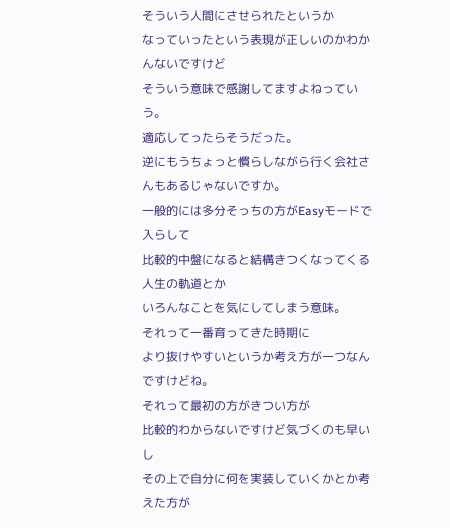そういう人間にさせられたというか
なっていったという表現が正しいのかわかんないですけど
そういう意味で感謝してますよねっていう。
適応してったらそうだった。
逆にもうちょっと慣らしながら行く会社さんもあるじゃないですか。
一般的には多分そっちの方がEasyモードで入らして
比較的中盤になると結構きつくなってくる人生の軌道とか
いろんなことを気にしてしまう意味。
それって一番育ってきた時期に
より抜けやすいというか考え方が一つなんですけどね。
それって最初の方がきつい方が
比較的わからないですけど気づくのも早いし
その上で自分に何を実装していくかとか考えた方が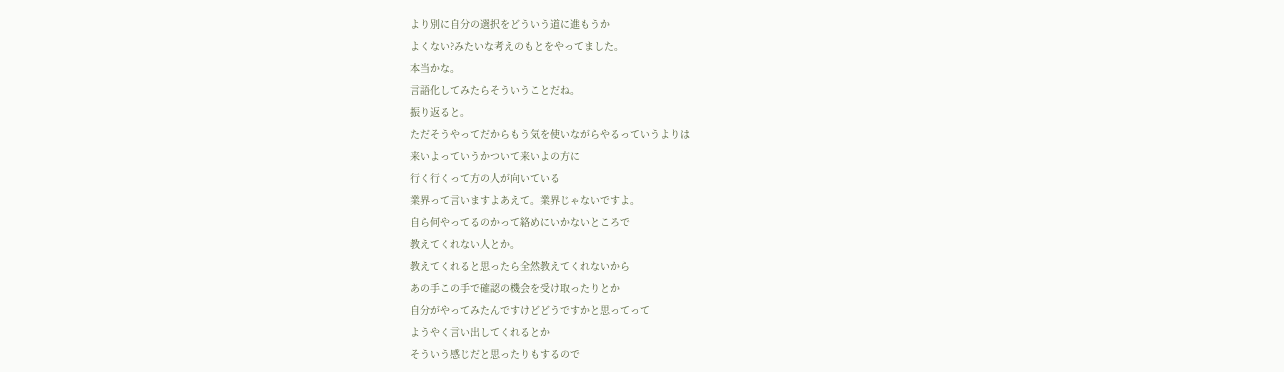より別に自分の選択をどういう道に進もうか
よくない?みたいな考えのもとをやってました。
本当かな。
言語化してみたらそういうことだね。
振り返ると。
ただそうやってだからもう気を使いながらやるっていうよりは
来いよっていうかついて来いよの方に
行く行くって方の人が向いている
業界って言いますよあえて。業界じゃないですよ。
自ら何やってるのかって絡めにいかないところで
教えてくれない人とか。
教えてくれると思ったら全然教えてくれないから
あの手この手で確認の機会を受け取ったりとか
自分がやってみたんですけどどうですかと思ってって
ようやく言い出してくれるとか
そういう感じだと思ったりもするので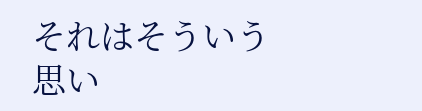それはそういう思い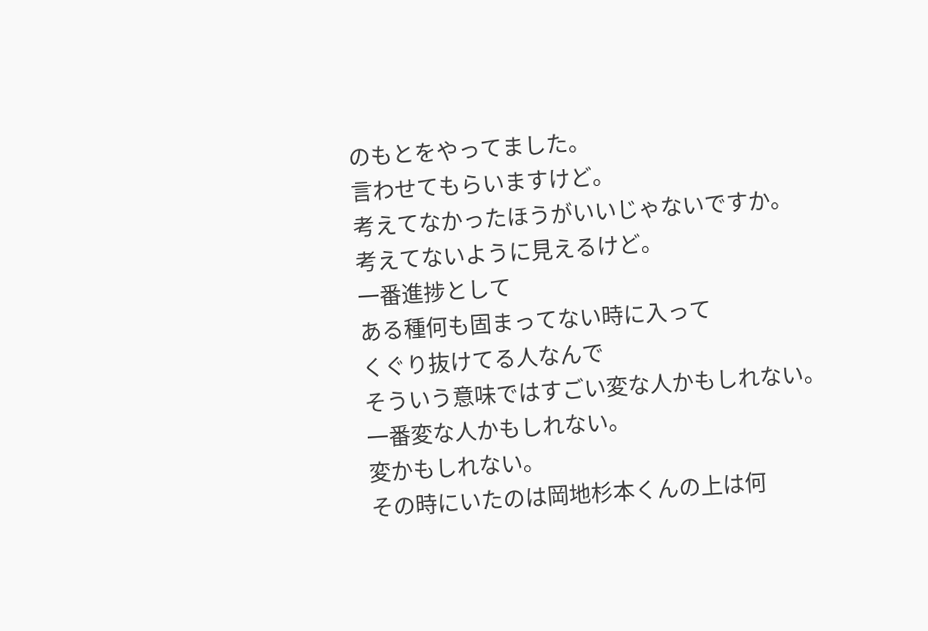のもとをやってました。
言わせてもらいますけど。
考えてなかったほうがいいじゃないですか。
考えてないように見えるけど。
一番進捗として
ある種何も固まってない時に入って
くぐり抜けてる人なんで
そういう意味ではすごい変な人かもしれない。
一番変な人かもしれない。
変かもしれない。
その時にいたのは岡地杉本くんの上は何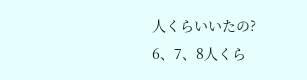人くらいいたの?
6、7、8人くら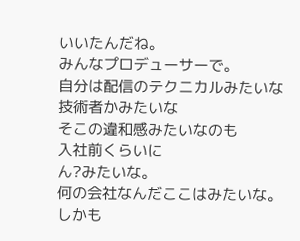いいたんだね。
みんなプロデューサーで。
自分は配信のテクニカルみたいな
技術者かみたいな
そこの違和感みたいなのも
入社前くらいに
ん?みたいな。
何の会社なんだここはみたいな。
しかも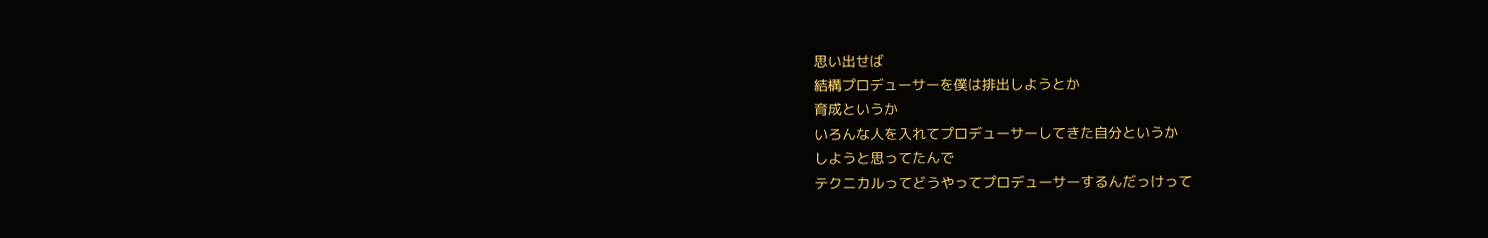思い出せば
結構プロデューサーを僕は排出しようとか
育成というか
いろんな人を入れてプロデューサーしてきた自分というか
しようと思ってたんで
テクニカルってどうやってプロデューサーするんだっけって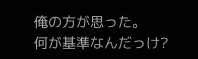俺の方が思った。
何が基準なんだっけ?